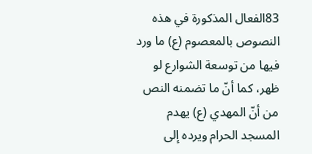83الفعال المذكورة في هذه النصوص بالمعصوم (ع) ما ورد فيها من توسعة الشوارع لو ظهر، كما أنّ ما تضمنه النص من أنّ المهدي (ع) يهدم المسجد الحرام ويرده إلى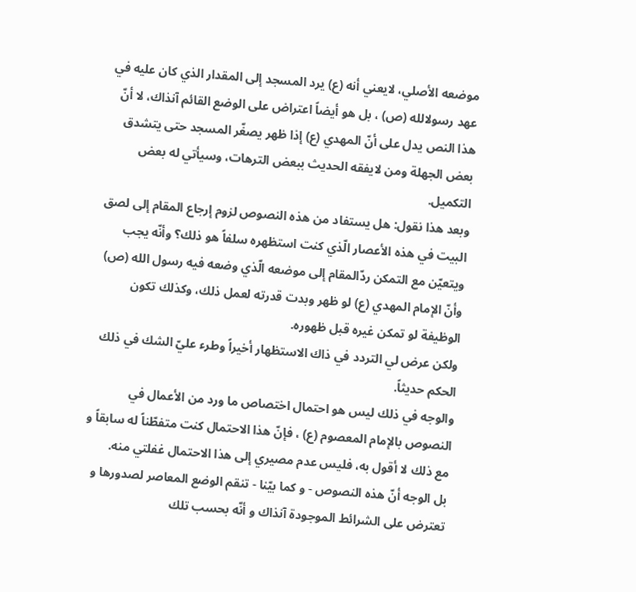موضعه الأصلي، لايعني أنه (ع) يرد المسجد إلى المقدار الذي كان عليه في عهد رسولالله (ص) ، بل هو أيضاً اعتراض على الوضع القائم آنذاك، لا أنّ هذا النص يدل على أنّ المهدي (ع) إذا ظهر يصغّر المسجد حتى يتشدق بعض الجهلة ومن لايفقه الحديث ببعض الترهات، وسيأتي له بعض التكميل.
وبعد هذا نقول: هل يستفاد من هذه النصوص لزوم إرجاع المقام إلى لصق البيت في هذه الأعصار الّذي كنت استظهره سلفاً هو ذلك؟ وأنّه يجب ويتعيّن مع التمكن ردّالمقام إلى موضعه الّذي وضعه فيه رسول الله (ص) وأنّ الإمام المهدي (ع) لو ظهر وبدت قدرته لعمل ذلك، وكذلك تكون الوظيفة لو تمكن غيره قبل ظهوره.
ولكن عرض لي التردد في ذاك الاستظهار أخيراً وطرء عليّ الشك في ذلك الحكم حديثاً.
والوجه في ذلك ليس هو احتمال اختصاص ما ورد من الأعمال في النصوص بالإمام المعصوم (ع) ، فإنّ هذا الاحتمال كنت متفطّناً له سابقاً و مع ذلك لا أقول به، فليس عدم مصيري إلى هذا الاحتمال غفلتي منه.
بل الوجه أنّ هذه النصوص - و كما بيّنا - تنقم الوضع المعاصر لصدورها و تعترض على الشرائط الموجودة آنذاك و أنّه بحسب تلك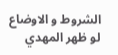الشروط و الاوضاع لو ظهر المهدي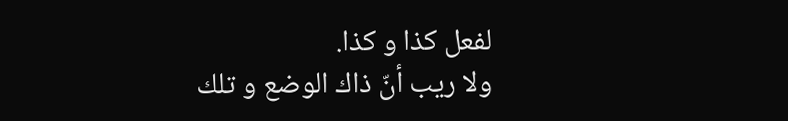لفعل كذا و كذا.
ولا ريب أنّ ذاك الوضع و تلك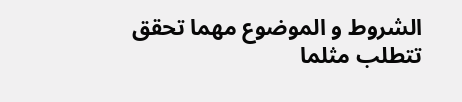الشروط و الموضوع مهما تحقق تتطلب مثلما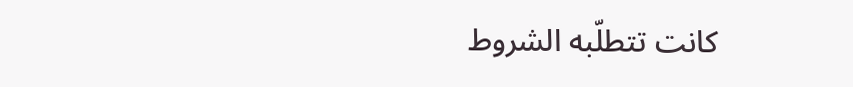كانت تتطلّبه الشروط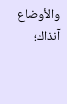والأوضاع آنذاك؛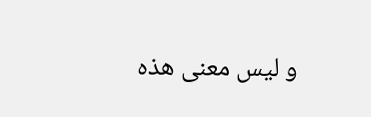و ليس معنى هذه